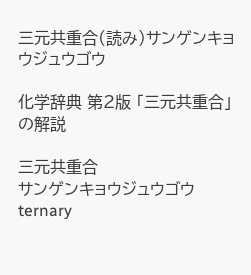三元共重合(読み)サンゲンキョウジュウゴウ

化学辞典 第2版 「三元共重合」の解説

三元共重合
サンゲンキョウジュウゴウ
ternary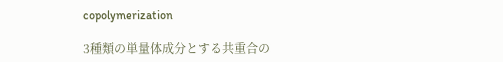copolymerization

3種類の単量体成分とする共重合の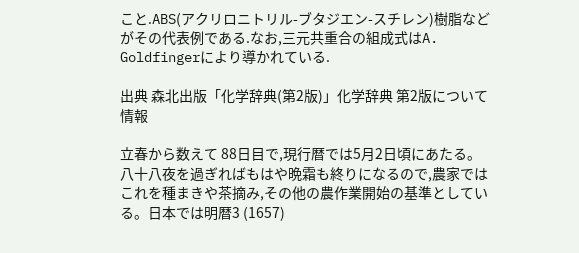こと.ABS(アクリロニトリル-ブタジエン-スチレン)樹脂などがその代表例である.なお,三元共重合の組成式はA. Goldfingerにより導かれている.

出典 森北出版「化学辞典(第2版)」化学辞典 第2版について 情報

立春から数えて 88日目で,現行暦では5月2日頃にあたる。八十八夜を過ぎればもはや晩霜も終りになるので,農家ではこれを種まきや茶摘み,その他の農作業開始の基準としている。日本では明暦3 (1657)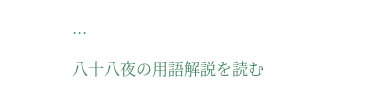...

八十八夜の用語解説を読む